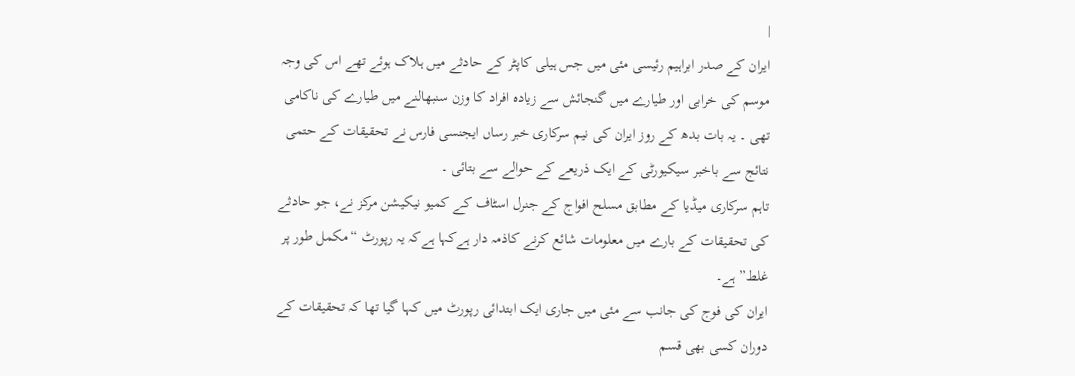|
ایران کے صدر ابراہیم رئیسی مئی میں جس ہیلی کاپٹر کے حادثے میں ہلاک ہوئے تھے اس کی وجہ موسم کی خرابی اور طیارے میں گنجائش سے زیادہ افراد کا وزن سنبھالنے میں طیارے کی ناکامی تھی ۔ یہ بات بدھ کے روز ایران کی نیم سرکاری خبر رساں ایجنسی فارس نے تحقیقات کے حتمی نتائج سے باخبر سیکیورٹی کے ایک ذریعے کے حوالے سے بتائی ۔
تاہم سرکاری میڈیا کے مطابق مسلح افواج کے جنرل اسٹاف کے کمیو نیکیشن مرکز نے، جو حادثے کی تحقیقات کے بارے میں معلومات شائع کرنے کاذمہ دار ہےکہا ہےکہ یہ رپورٹ “مکمل طور پر غلط” ہے۔
ایران کی فوج کی جانب سے مئی میں جاری ایک ابتدائی رپورٹ میں کہا گیا تھا کہ تحقیقات کے دوران کسی بھی قسم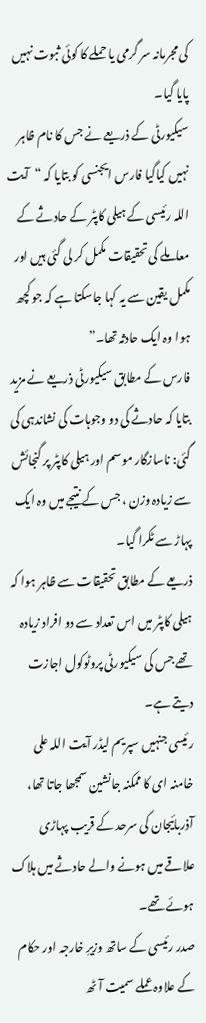کی مجرمانہ سر گرمی یا حملے کا کوئی ثبوت نہیں پایا گیا۔
سیکیورٹی کے ذریعے نے جس کا نام ظاہر نہیں کیاگیا فارس ایجنسی کو بتایا کہ “آیت اللہ رئیسی کے ہیلی کاپٹر کے حادثے کے معاملے کی تحقیقات مکمل کر لی گئی ہیں اور مکمل یقین سے یہ کہا جاسکتا ہے کہ جو کچھ ہوا وہ ایک حادثہ تھا۔”
فارس کے مطابق سیکیورٹی ذریعے نے مزید بتایا کہ حادثے کی دو وجوہات کی نشاندہی کی گئی: ناسازگار موسم اور ہیلی کاپٹر پر گنجائش سے زیادہ وزن ، جس کے نتیجے میں وہ ایک پہاڑ سے ٹکرا گیا۔
ذریعے کے مطابق تحقیقات سے ظاہر ہوا کہ ہیلی کاپٹر میں اس تعداد سے دو افراد زیادہ تھے جس کی سیکیورٹی پروٹوکول اجازت دیتے ہے۔
رئیسی جنہیں سپریم لیڈر آیت اللہ علی خامنہ ای کا ممکنہ جانشین سمجھا جاتا تھا، آذربائیجان کی سرحد کے قریب پہاڑی علاقے میں ہونے والے حادثے میں ہلاک ہوئے تھے۔
صدر رئیسی کے ساتھ وزیرِ خارجہ اور حکام کے علاوہ عملے سمیت آٹھ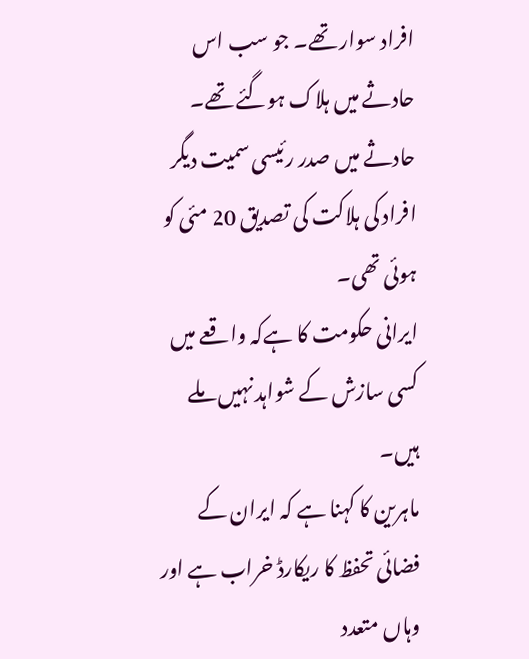افراد سوار تھے۔ جو سب اس حادثے میں ہلاک ہوگئے تھے۔
حادثے میں صدر رئیسی سمیت دیگر افراد کی ہلاکت کی تصدیق 20 مئی کو ہوئی تھی۔
ایرانی حکومت کا ہےکہ واقعے میں کسی سازش کے شواہد نہیں ملے ہیں۔
ماہرین کا کہنا ہے کہ ایران کے فضائی تحفظ کا ریکارڈ خراب ہے اور وہاں متعدد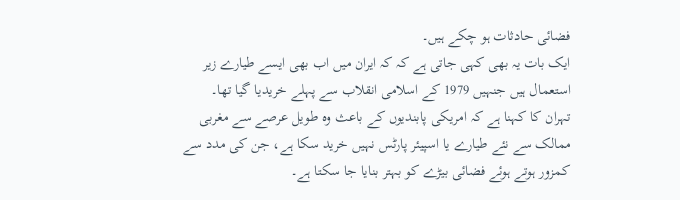فضائی حادثات ہو چکے ہیں۔
ایک بات یہ بھی کہی جاتی ہے کہ کہ ایران میں اب بھی ایسے طیارے زیر استعمال ہیں جنہیں 1979 کے اسلامی انقلاب سے پہلے خریدیا گیا تھا۔
تہران کا کہنا ہے کہ امریکی پابندیوں کے باعث وہ طویل عرصے سے مغربی ممالک سے نئے طیارے یا اسپیئر پارٹس نہیں خرید سکا ہے، جن کی مدد سے کمزور ہوتے ہوئے فضائی بیڑے کو بہتر بنایا جا سکتا ہے۔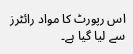اس رپورٹ کا مواد رائٹرز سے لیا گیا ہے۔